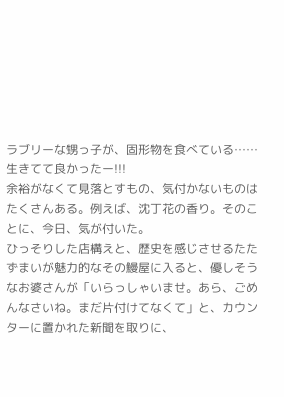ラブリーな甥っ子が、固形物を食べている……生きてて良かったー!!!
余裕がなくて見落とすもの、気付かないものはたくさんある。例えば、沈丁花の香り。そのことに、今日、気が付いた。
ひっそりした店構えと、歴史を感じさせるたたずまいが魅力的なその鰻屋に入ると、優しそうなお婆さんが「いらっしゃいませ。あら、ごめんなさいね。まだ片付けてなくて」と、カウンターに置かれた新聞を取りに、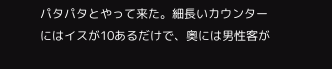パタパタとやって来た。細長いカウンターにはイスが10あるだけで、奥には男性客が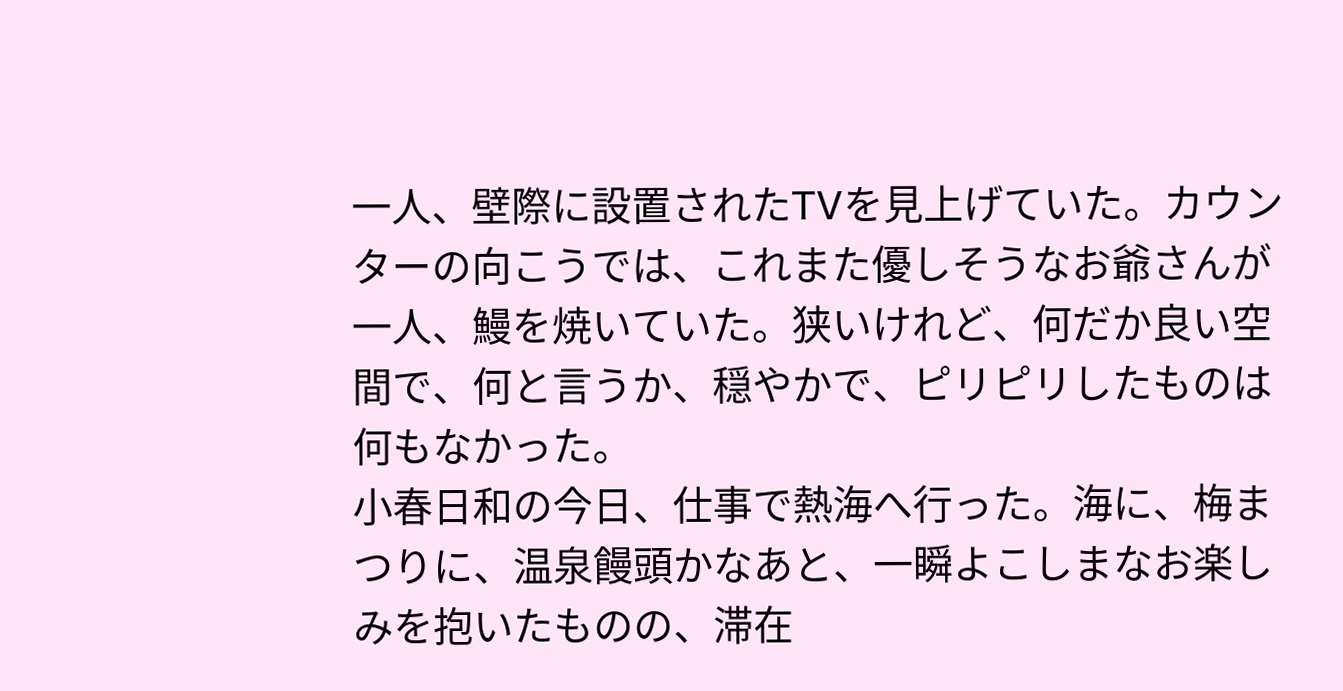一人、壁際に設置されたTVを見上げていた。カウンターの向こうでは、これまた優しそうなお爺さんが一人、鰻を焼いていた。狭いけれど、何だか良い空間で、何と言うか、穏やかで、ピリピリしたものは何もなかった。
小春日和の今日、仕事で熱海へ行った。海に、梅まつりに、温泉饅頭かなあと、一瞬よこしまなお楽しみを抱いたものの、滞在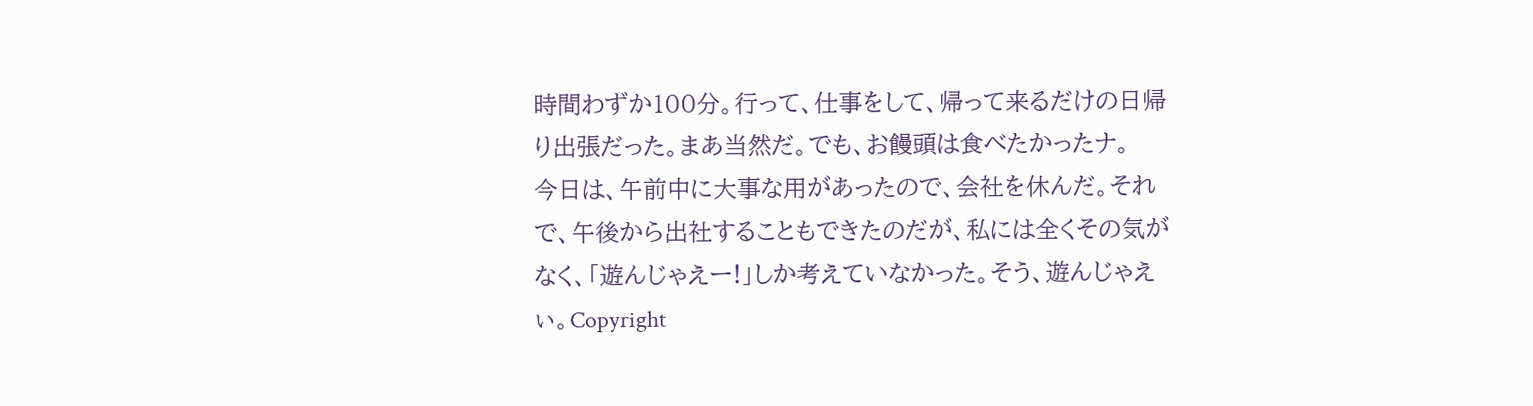時間わずか100分。行って、仕事をして、帰って来るだけの日帰り出張だった。まあ当然だ。でも、お饅頭は食べたかったナ。
今日は、午前中に大事な用があったので、会社を休んだ。それで、午後から出社することもできたのだが、私には全くその気がなく、「遊んじゃえー!」しか考えていなかった。そう、遊んじゃえぃ。Copyright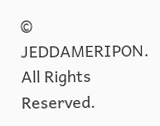© JEDDAMERIPON. All Rights Reserved.